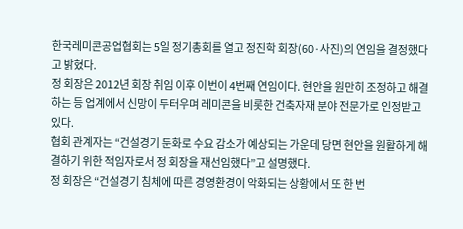한국레미콘공업협회는 5일 정기총회를 열고 정진학 회장(60·사진)의 연임을 결정했다고 밝혔다.
정 회장은 2012년 회장 취임 이후 이번이 4번째 연임이다. 현안을 원만히 조정하고 해결하는 등 업계에서 신망이 두터우며 레미콘을 비롯한 건축자재 분야 전문가로 인정받고 있다.
협회 관계자는 “건설경기 둔화로 수요 감소가 예상되는 가운데 당면 현안을 원활하게 해결하기 위한 적임자로서 정 회장을 재선임했다”고 설명했다.
정 회장은 “건설경기 침체에 따른 경영환경이 악화되는 상황에서 또 한 번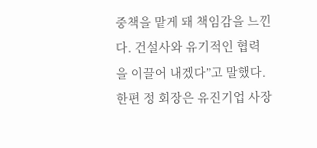중책을 맡게 돼 책임감을 느낀다. 건설사와 유기적인 협력을 이끌어 내겠다”고 말했다.
한편 정 회장은 유진기업 사장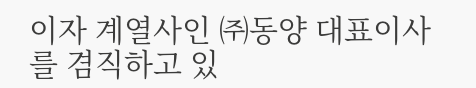이자 계열사인 ㈜동양 대표이사를 겸직하고 있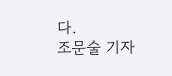다.
조문술 기자